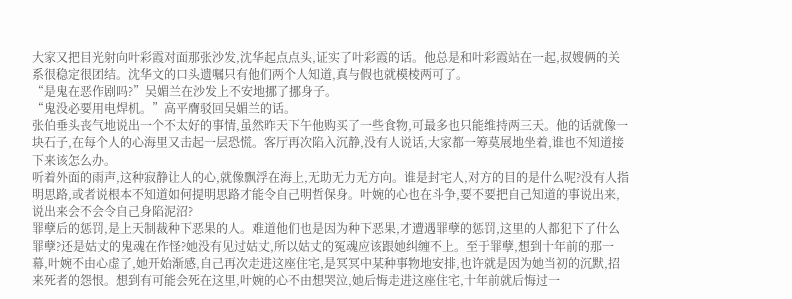大家又把目光射向叶彩霞对面那张沙发,沈华起点点头,证实了叶彩霞的话。他总是和叶彩霞站在一起,叔嫂俩的关系很稳定很团结。沈华文的口头遗嘱只有他们两个人知道,真与假也就模棱两可了。
“是鬼在恶作剧吗?”吴媚兰在沙发上不安地挪了挪身子。
“鬼没必要用电焊机。”高平膺驳回吴媚兰的话。
张伯垂头丧气地说出一个不太好的事情,虽然昨天下午他购买了一些食物,可最多也只能维持两三天。他的话就像一块石子,在每个人的心海里又击起一层恐慌。客厅再次陷入沉静,没有人说话,大家都一筹莫展地坐着,谁也不知道接下来该怎么办。
听着外面的雨声,这种寂静让人的心,就像飘浮在海上,无助无力无方向。谁是封宅人,对方的目的是什么呢?没有人指明思路,或者说根本不知道如何提明思路才能令自己明哲保身。叶婉的心也在斗争,要不要把自己知道的事说出来,说出来会不会令自己身陷泥沼?
罪孽后的惩罚,是上天制裁种下恶果的人。难道他们也是因为种下恶果,才遭遇罪孽的惩罚,这里的人都犯下了什么罪孽?还是姑丈的鬼魂在作怪?她没有见过姑丈,所以姑丈的冤魂应该跟她纠缠不上。至于罪孽,想到十年前的那一幕,叶婉不由心虚了,她开始渐感,自己再次走进这座住宅,是冥冥中某种事物地安排,也许就是因为她当初的沉默,招来死者的怨恨。想到有可能会死在这里,叶婉的心不由想哭泣,她后悔走进这座住宅,十年前就后悔过一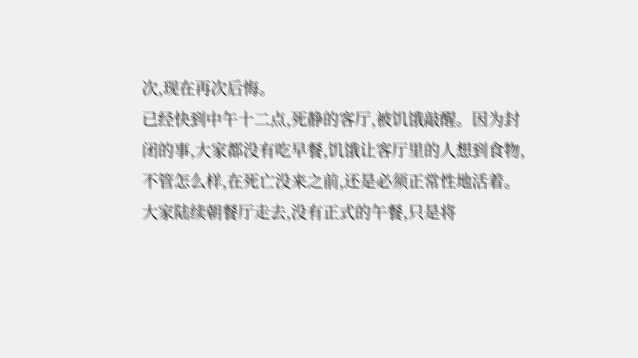次,现在再次后悔。
已经快到中午十二点,死静的客厅,被饥饿敲醒。因为封闭的事,大家都没有吃早餐,饥饿让客厅里的人想到食物,不管怎么样,在死亡没来之前,还是必须正常性地活着。大家陆续朝餐厅走去,没有正式的午餐,只是将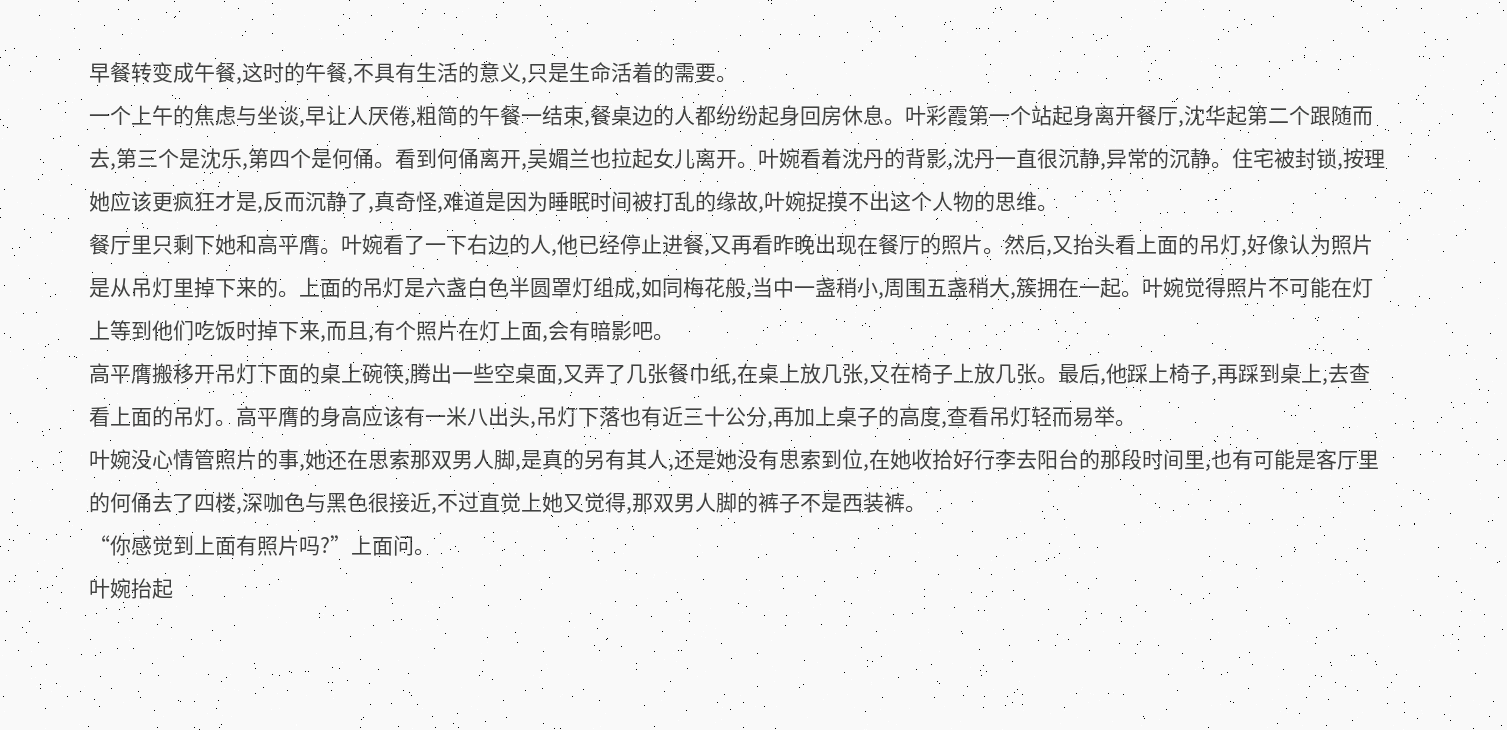早餐转变成午餐,这时的午餐,不具有生活的意义,只是生命活着的需要。
一个上午的焦虑与坐谈,早让人厌倦,粗简的午餐一结束,餐桌边的人都纷纷起身回房休息。叶彩霞第一个站起身离开餐厅,沈华起第二个跟随而去,第三个是沈乐,第四个是何俑。看到何俑离开,吴媚兰也拉起女儿离开。叶婉看着沈丹的背影,沈丹一直很沉静,异常的沉静。住宅被封锁,按理她应该更疯狂才是,反而沉静了,真奇怪,难道是因为睡眠时间被打乱的缘故,叶婉捉摸不出这个人物的思维。
餐厅里只剩下她和高平膺。叶婉看了一下右边的人,他已经停止进餐,又再看昨晚出现在餐厅的照片。然后,又抬头看上面的吊灯,好像认为照片是从吊灯里掉下来的。上面的吊灯是六盏白色半圆罩灯组成,如同梅花般,当中一盏稍小,周围五盏稍大,簇拥在一起。叶婉觉得照片不可能在灯上等到他们吃饭时掉下来,而且,有个照片在灯上面,会有暗影吧。
高平膺搬移开吊灯下面的桌上碗筷,腾出一些空桌面,又弄了几张餐巾纸,在桌上放几张,又在椅子上放几张。最后,他踩上椅子,再踩到桌上,去查看上面的吊灯。高平膺的身高应该有一米八出头,吊灯下落也有近三十公分,再加上桌子的高度,查看吊灯轻而易举。
叶婉没心情管照片的事,她还在思索那双男人脚,是真的另有其人,还是她没有思索到位,在她收拾好行李去阳台的那段时间里,也有可能是客厅里的何俑去了四楼,深咖色与黑色很接近,不过直觉上她又觉得,那双男人脚的裤子不是西装裤。
“你感觉到上面有照片吗?”上面问。
叶婉抬起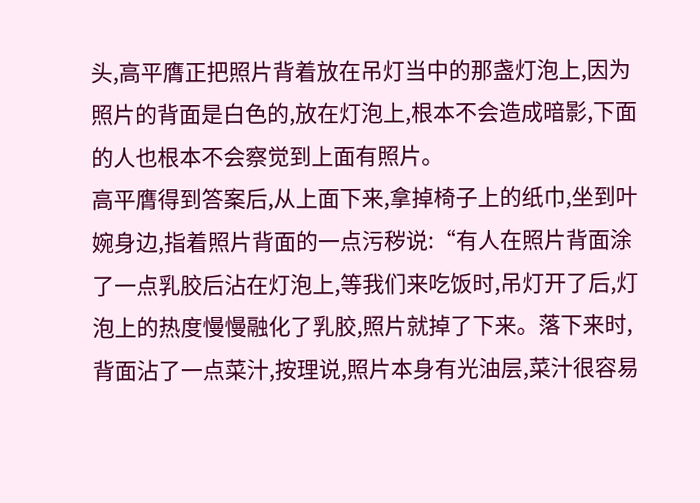头,高平膺正把照片背着放在吊灯当中的那盏灯泡上,因为照片的背面是白色的,放在灯泡上,根本不会造成暗影,下面的人也根本不会察觉到上面有照片。
高平膺得到答案后,从上面下来,拿掉椅子上的纸巾,坐到叶婉身边,指着照片背面的一点污秽说:“有人在照片背面涂了一点乳胶后沾在灯泡上,等我们来吃饭时,吊灯开了后,灯泡上的热度慢慢融化了乳胶,照片就掉了下来。落下来时,背面沾了一点菜汁,按理说,照片本身有光油层,菜汁很容易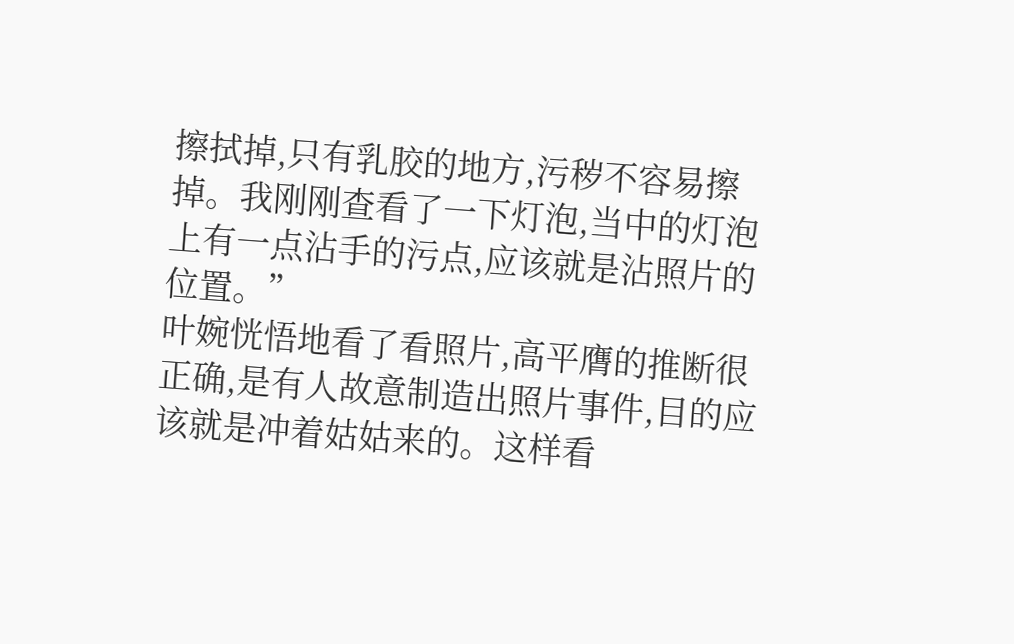擦拭掉,只有乳胶的地方,污秽不容易擦掉。我刚刚查看了一下灯泡,当中的灯泡上有一点沾手的污点,应该就是沾照片的位置。”
叶婉恍悟地看了看照片,高平膺的推断很正确,是有人故意制造出照片事件,目的应该就是冲着姑姑来的。这样看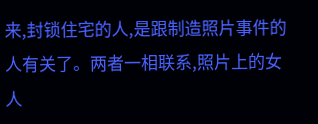来,封锁住宅的人,是跟制造照片事件的人有关了。两者一相联系,照片上的女人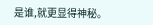是谁,就更显得神秘。